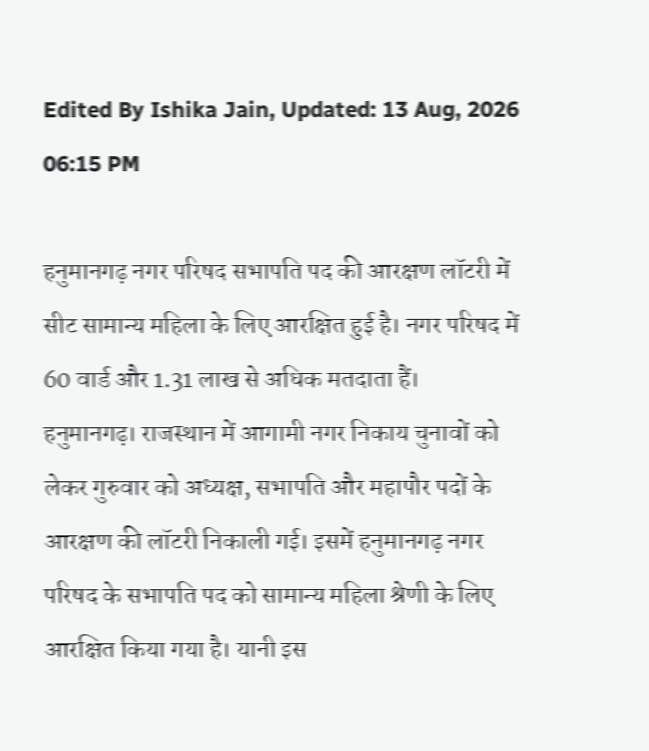Edited By Ishika Jain, Updated: 13 Aug, 2026 06:15 PM

हनुमानगढ़ नगर परिषद सभापति पद की आरक्षण लॉटरी में सीट सामान्य महिला के लिए आरक्षित हुई है। नगर परिषद में 60 वार्ड और 1.31 लाख से अधिक मतदाता हैं।
हनुमानगढ़। राजस्थान में आगामी नगर निकाय चुनावों को लेकर गुरुवार को अध्यक्ष, सभापति और महापौर पदों के आरक्षण की लॉटरी निकाली गई। इसमें हनुमानगढ़ नगर परिषद के सभापति पद को सामान्य महिला श्रेणी के लिए आरक्षित किया गया है। यानी इस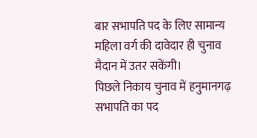बार सभापति पद के लिए सामान्य महिला वर्ग की दावेदार ही चुनाव मैदान में उतर सकेंगी।
पिछले निकाय चुनाव में हनुमानगढ़ सभापति का पद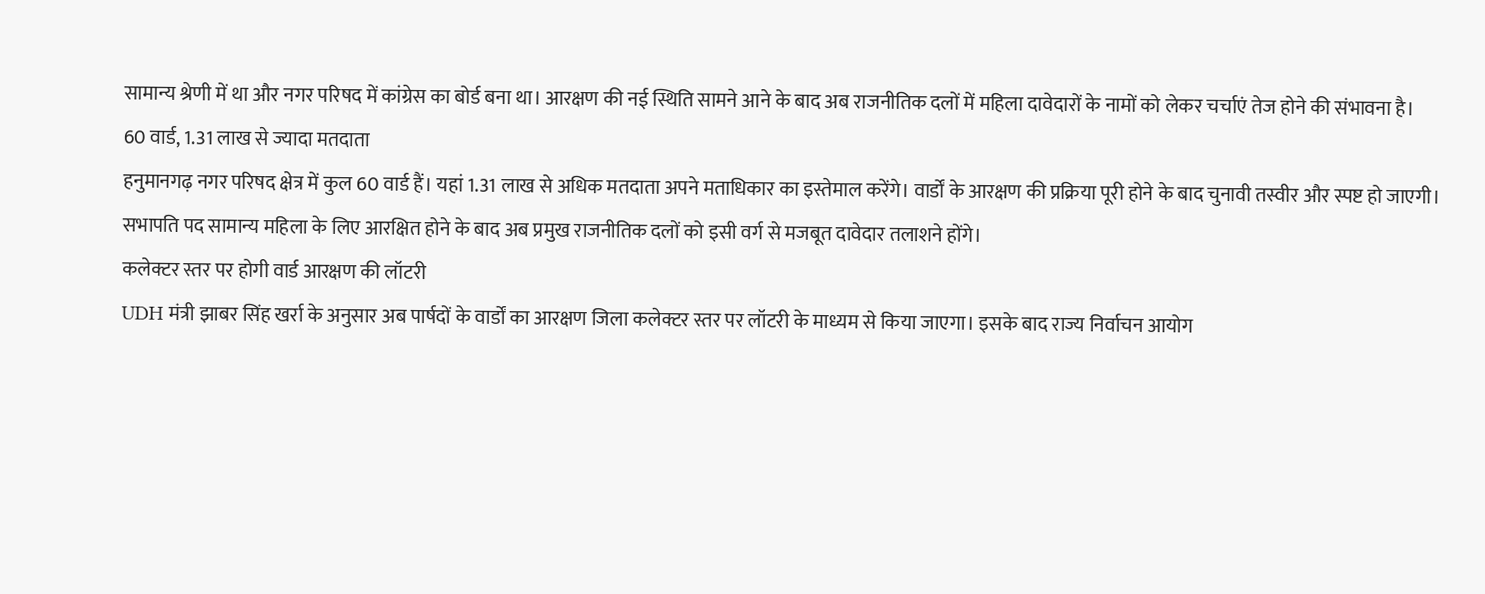सामान्य श्रेणी में था और नगर परिषद में कांग्रेस का बोर्ड बना था। आरक्षण की नई स्थिति सामने आने के बाद अब राजनीतिक दलों में महिला दावेदारों के नामों को लेकर चर्चाएं तेज होने की संभावना है।
60 वार्ड, 1.31 लाख से ज्यादा मतदाता
हनुमानगढ़ नगर परिषद क्षेत्र में कुल 60 वार्ड हैं। यहां 1.31 लाख से अधिक मतदाता अपने मताधिकार का इस्तेमाल करेंगे। वार्डों के आरक्षण की प्रक्रिया पूरी होने के बाद चुनावी तस्वीर और स्पष्ट हो जाएगी।
सभापति पद सामान्य महिला के लिए आरक्षित होने के बाद अब प्रमुख राजनीतिक दलों को इसी वर्ग से मजबूत दावेदार तलाशने होंगे।
कलेक्टर स्तर पर होगी वार्ड आरक्षण की लॉटरी
UDH मंत्री झाबर सिंह खर्रा के अनुसार अब पार्षदों के वार्डों का आरक्षण जिला कलेक्टर स्तर पर लॉटरी के माध्यम से किया जाएगा। इसके बाद राज्य निर्वाचन आयोग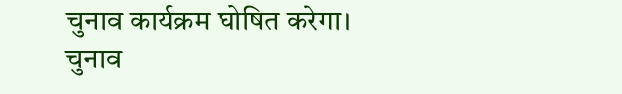चुनाव कार्यक्रम घोषित करेगा।
चुनाव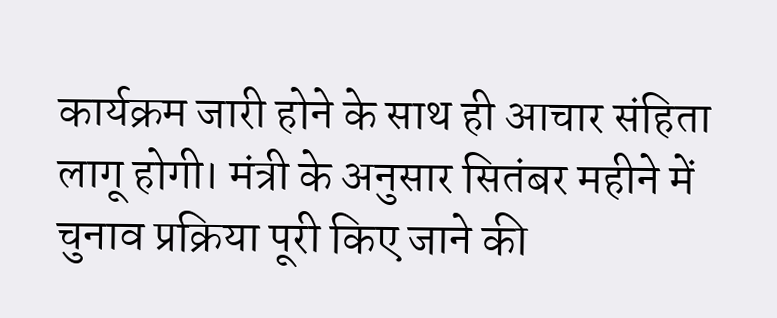कार्यक्रम जारी होने के साथ ही आचार संहिता लागू होगी। मंत्री के अनुसार सितंबर महीने में चुनाव प्रक्रिया पूरी किए जाने की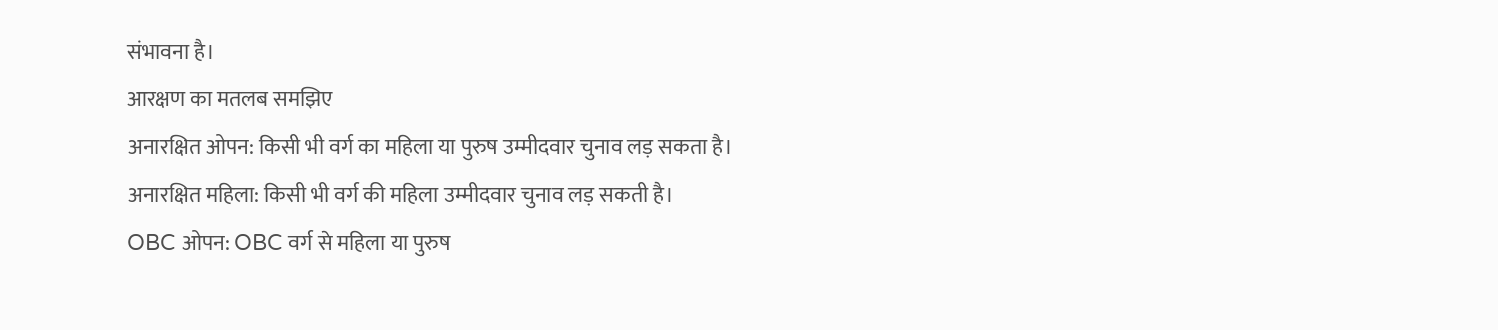संभावना है।
आरक्षण का मतलब समझिए
अनारक्षित ओपन: किसी भी वर्ग का महिला या पुरुष उम्मीदवार चुनाव लड़ सकता है।
अनारक्षित महिला: किसी भी वर्ग की महिला उम्मीदवार चुनाव लड़ सकती है।
OBC ओपन: OBC वर्ग से महिला या पुरुष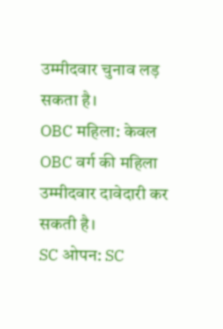उम्मीदवार चुनाव लड़ सकता है।
OBC महिला: केवल OBC वर्ग की महिला उम्मीदवार दावेदारी कर सकती है।
SC ओपन: SC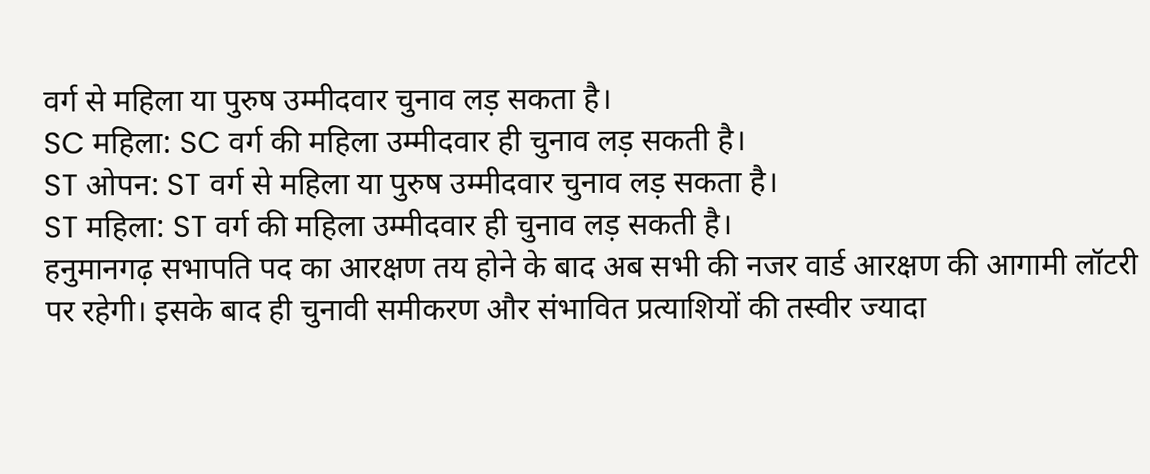वर्ग से महिला या पुरुष उम्मीदवार चुनाव लड़ सकता है।
SC महिला: SC वर्ग की महिला उम्मीदवार ही चुनाव लड़ सकती है।
ST ओपन: ST वर्ग से महिला या पुरुष उम्मीदवार चुनाव लड़ सकता है।
ST महिला: ST वर्ग की महिला उम्मीदवार ही चुनाव लड़ सकती है।
हनुमानगढ़ सभापति पद का आरक्षण तय होने के बाद अब सभी की नजर वार्ड आरक्षण की आगामी लॉटरी पर रहेगी। इसके बाद ही चुनावी समीकरण और संभावित प्रत्याशियों की तस्वीर ज्यादा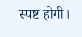स्पष्ट होगी।